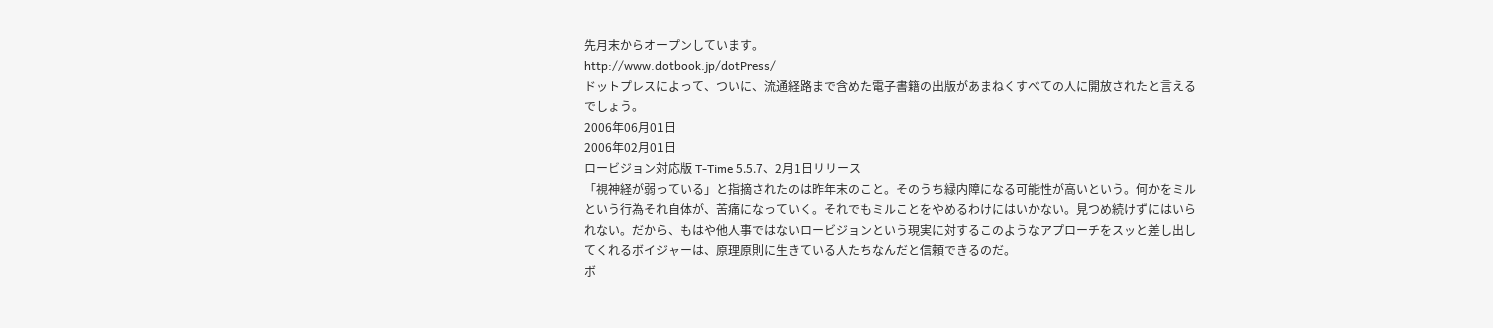先月末からオープンしています。
http://www.dotbook.jp/dotPress/
ドットプレスによって、ついに、流通経路まで含めた電子書籍の出版があまねくすべての人に開放されたと言えるでしょう。
2006年06月01日
2006年02月01日
ロービジョン対応版 T-Time 5.5.7、2月1日リリース
「視神経が弱っている」と指摘されたのは昨年末のこと。そのうち緑内障になる可能性が高いという。何かをミルという行為それ自体が、苦痛になっていく。それでもミルことをやめるわけにはいかない。見つめ続けずにはいられない。だから、もはや他人事ではないロービジョンという現実に対するこのようなアプローチをスッと差し出してくれるボイジャーは、原理原則に生きている人たちなんだと信頼できるのだ。
ボ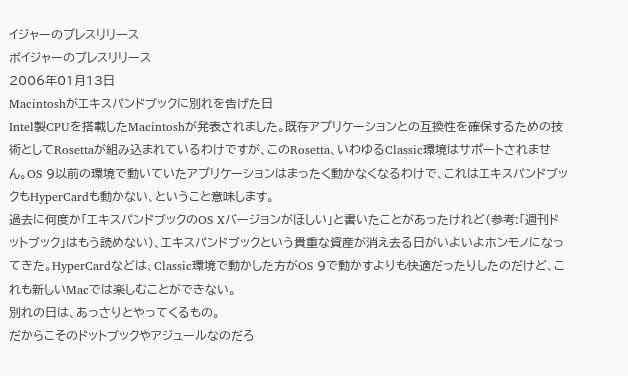イジャーのプレスリリース
ボイジャーのプレスリリース
2006年01月13日
Macintoshがエキスパンドブックに別れを告げた日
Intel製CPUを搭載したMacintoshが発表されました。既存アプリケーションとの互換性を確保するための技術としてRosettaが組み込まれているわけですが、このRosetta、いわゆるClassic環境はサポートされません。OS 9以前の環境で動いていたアプリケーションはまったく動かなくなるわけで、これはエキスパンドブックもHyperCardも動かない、ということ意味します。
過去に何度か「エキスパンドブックのOS Xバージョンがほしい」と書いたことがあったけれど(参考:「週刊ドットブック」はもう読めない)、エキスパンドブックという貴重な資産が消え去る日がいよいよホンモノになってきた。HyperCardなどは、Classic環境で動かした方がOS 9で動かすよりも快適だったりしたのだけど、これも新しいMacでは楽しむことができない。
別れの日は、あっさりとやってくるもの。
だからこそのドットブックやアジュールなのだろ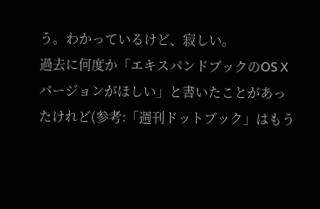う。わかっているけど、寂しい。
過去に何度か「エキスパンドブックのOS Xバージョンがほしい」と書いたことがあったけれど(参考:「週刊ドットブック」はもう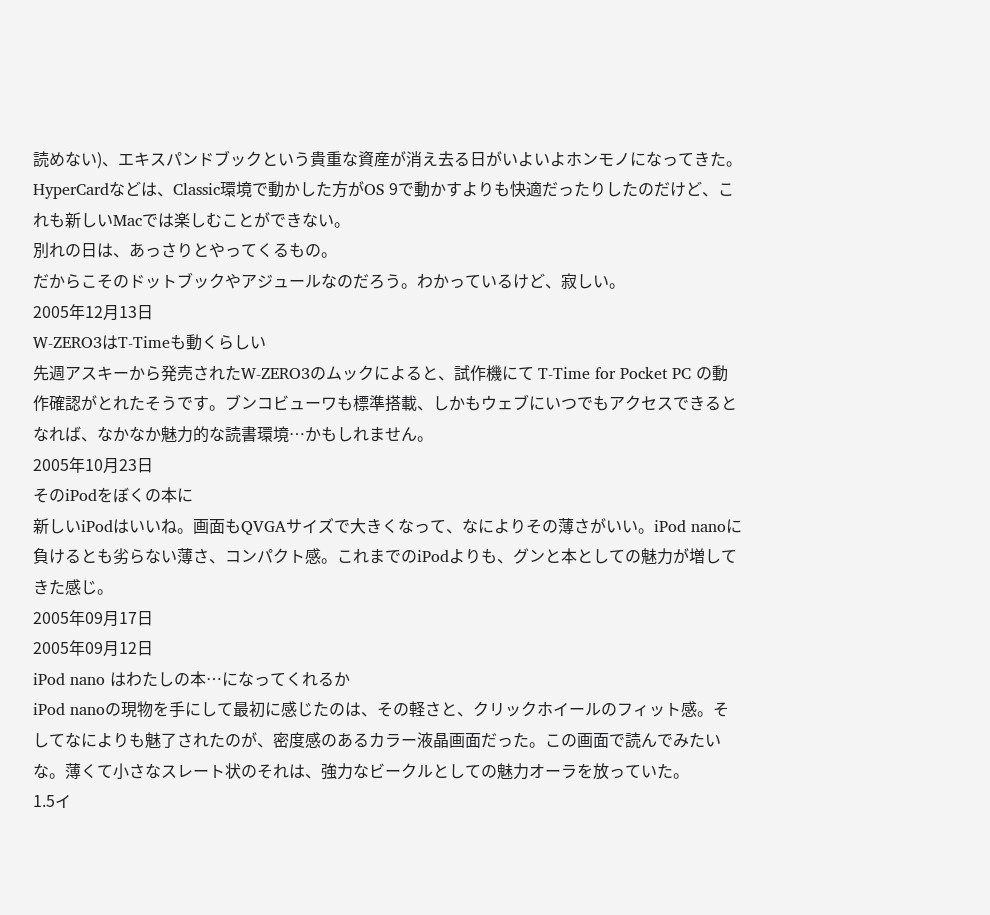読めない)、エキスパンドブックという貴重な資産が消え去る日がいよいよホンモノになってきた。HyperCardなどは、Classic環境で動かした方がOS 9で動かすよりも快適だったりしたのだけど、これも新しいMacでは楽しむことができない。
別れの日は、あっさりとやってくるもの。
だからこそのドットブックやアジュールなのだろう。わかっているけど、寂しい。
2005年12月13日
W-ZERO3はT-Timeも動くらしい
先週アスキーから発売されたW-ZERO3のムックによると、試作機にて T-Time for Pocket PC の動作確認がとれたそうです。ブンコビューワも標準搭載、しかもウェブにいつでもアクセスできるとなれば、なかなか魅力的な読書環境…かもしれません。
2005年10月23日
そのiPodをぼくの本に
新しいiPodはいいね。画面もQVGAサイズで大きくなって、なによりその薄さがいい。iPod nanoに負けるとも劣らない薄さ、コンパクト感。これまでのiPodよりも、グンと本としての魅力が増してきた感じ。
2005年09月17日
2005年09月12日
iPod nano はわたしの本…になってくれるか
iPod nanoの現物を手にして最初に感じたのは、その軽さと、クリックホイールのフィット感。そしてなによりも魅了されたのが、密度感のあるカラー液晶画面だった。この画面で読んでみたいな。薄くて小さなスレート状のそれは、強力なビークルとしての魅力オーラを放っていた。
1.5イ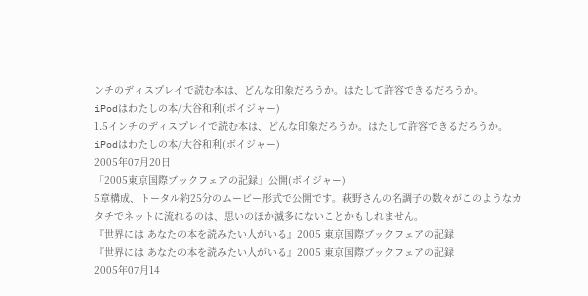ンチのディスプレイで読む本は、どんな印象だろうか。はたして許容できるだろうか。
iPodはわたしの本/大谷和利(ボイジャー)
1.5インチのディスプレイで読む本は、どんな印象だろうか。はたして許容できるだろうか。
iPodはわたしの本/大谷和利(ボイジャー)
2005年07月20日
「2005東京国際ブックフェアの記録」公開(ボイジャー)
5章構成、トータル約25分のムービー形式で公開です。萩野さんの名調子の数々がこのようなカタチでネットに流れるのは、思いのほか滅多にないことかもしれません。
『世界には あなたの本を読みたい人がいる』2005 東京国際ブックフェアの記録
『世界には あなたの本を読みたい人がいる』2005 東京国際ブックフェアの記録
2005年07月14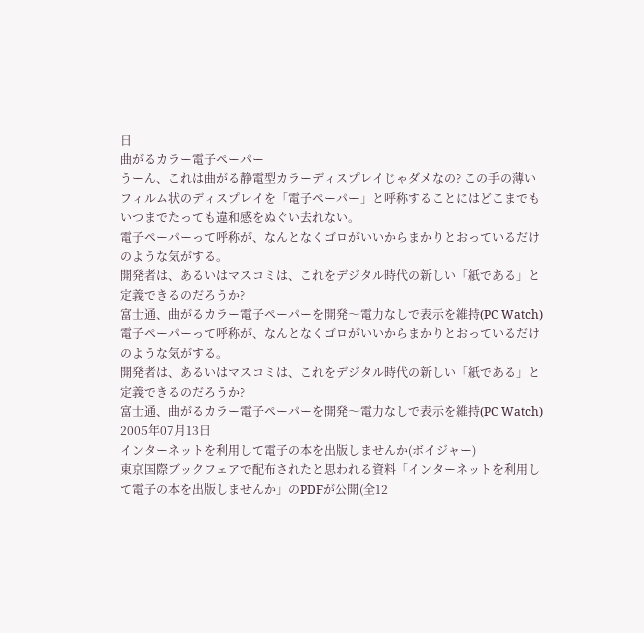日
曲がるカラー電子ペーパー
うーん、これは曲がる静電型カラーディスプレイじゃダメなの? この手の薄いフィルム状のディスプレイを「電子ペーパー」と呼称することにはどこまでもいつまでたっても違和感をぬぐい去れない。
電子ペーパーって呼称が、なんとなくゴロがいいからまかりとおっているだけのような気がする。
開発者は、あるいはマスコミは、これをデジタル時代の新しい「紙である」と定義できるのだろうか?
富士通、曲がるカラー電子ペーパーを開発〜電力なしで表示を維持(PC Watch)
電子ペーパーって呼称が、なんとなくゴロがいいからまかりとおっているだけのような気がする。
開発者は、あるいはマスコミは、これをデジタル時代の新しい「紙である」と定義できるのだろうか?
富士通、曲がるカラー電子ペーパーを開発〜電力なしで表示を維持(PC Watch)
2005年07月13日
インターネットを利用して電子の本を出版しませんか(ボイジャー)
東京国際ブックフェアで配布されたと思われる資料「インターネットを利用して電子の本を出版しませんか」のPDFが公開(全12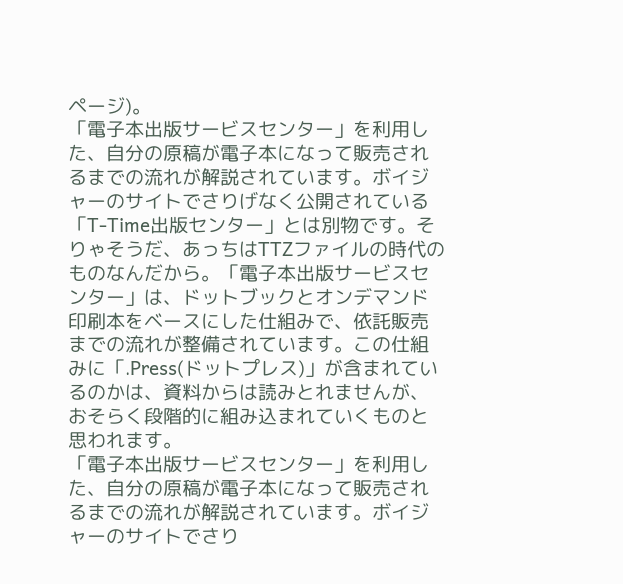ページ)。
「電子本出版サービスセンター」を利用した、自分の原稿が電子本になって販売されるまでの流れが解説されています。ボイジャーのサイトでさりげなく公開されている「T-Time出版センター」とは別物です。そりゃそうだ、あっちはTTZファイルの時代のものなんだから。「電子本出版サービスセンター」は、ドットブックとオンデマンド印刷本をベースにした仕組みで、依託販売までの流れが整備されています。この仕組みに「.Press(ドットプレス)」が含まれているのかは、資料からは読みとれませんが、おそらく段階的に組み込まれていくものと思われます。
「電子本出版サービスセンター」を利用した、自分の原稿が電子本になって販売されるまでの流れが解説されています。ボイジャーのサイトでさり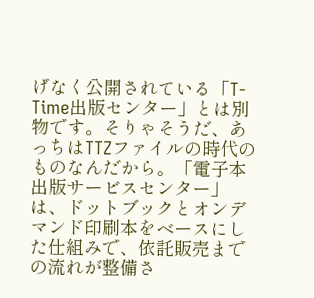げなく公開されている「T-Time出版センター」とは別物です。そりゃそうだ、あっちはTTZファイルの時代のものなんだから。「電子本出版サービスセンター」は、ドットブックとオンデマンド印刷本をベースにした仕組みで、依託販売までの流れが整備さ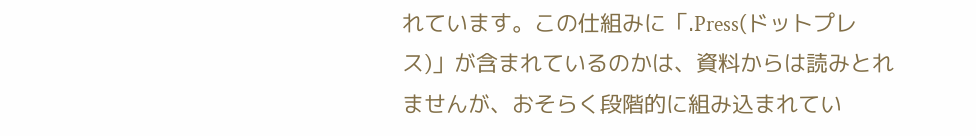れています。この仕組みに「.Press(ドットプレス)」が含まれているのかは、資料からは読みとれませんが、おそらく段階的に組み込まれてい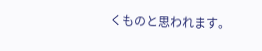くものと思われます。